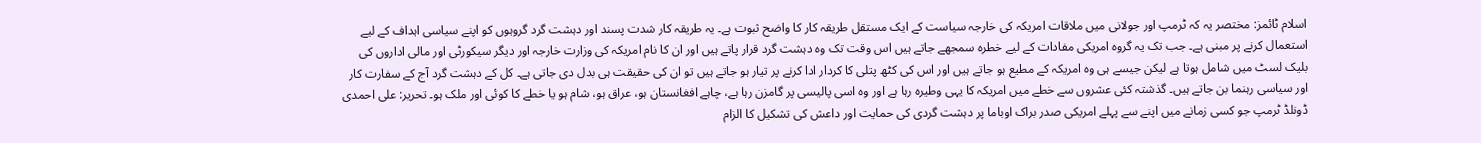اسلام ٹائمز: مختصر یہ کہ ٹرمپ اور جولانی میں ملاقات امریکہ کی خارجہ سیاست کے ایک مستقل طریقہ کار کا واضح ثبوت ہے۔ یہ طریقہ کار شدت پسند اور دہشت گرد گروہوں کو اپنے سیاسی اہداف کے لیے استعمال کرنے پر مبنی ہے۔ جب تک یہ گروہ امریکی مفادات کے لیے خطرہ سمجھے جاتے ہیں اس وقت تک وہ دہشت گرد قرار پاتے ہیں اور ان کا نام امریکہ کی وزارت خارجہ اور دیگر سیکورٹی اور مالی اداروں کی بلیک لسٹ میں شامل ہوتا ہے لیکن جیسے ہی وہ امریکہ کے مطیع ہو جاتے ہیں اور اس کی کٹھ پتلی کا کردار ادا کرنے پر تیار ہو جاتے ہیں تو ان کی حقیقت ہی بدل دی جاتی ہے۔ کل کے دہشت گرد آج کے سفارت کار اور سیاسی رہنما بن جاتے ہیں۔ گذشتہ کئی عشروں سے خطے میں امریکہ کا یہی وطیرہ رہا ہے اور وہ اسی پالیسی پر گامزن رہا ہے، چاہے افغانستان ہو، عراق ہو، شام ہو یا خطے کا کوئی اور ملک ہو۔ تحریر: علی احمدی
ڈونلڈ ٹرمپ جو کسی زمانے میں اپنے سے پہلے امریکی صدر براک اوباما پر دہشت گردی کی حمایت اور داعش کی تشکیل کا الزام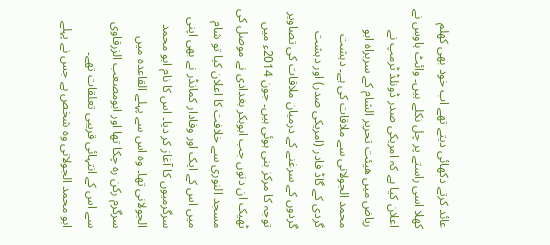عائد کرتے دکھائی دیتے تھے اب خود بھی کھلم کھلا اسی راستے پر چل نکلے ہیں۔ وائٹ ہاوس نے اعلان کیا ہے کہ امریکی صدر ڈونلڈ ٹرمپ نے ریاض میں ھیئت تحریر الشام کے سربراہ ابو محمد الجولانی سے ملاقات کی ہے۔ دہشت گردی کے گاڈ فادر (امریکی صدر) اور دہشت گردوں کے سرغنے کے درمیان ملاقات کی تصاویر توجہ کا مرکز بنی ہوئی ہیں۔ جون 2014ء میں ٹھیک ان دنوں جب ابوبکر بغدادی نے موصل کی مسجد النوری سے خلافت کا اعلان کیا تو شام میں اس کے ایک اور وفادار کمانڈر نے بھی اپنی سرگرمیوں کا آغاز کر دیا۔ اس کا نام ابو محمد الجولانی تھا۔ وہ اس سے پہلے القاعدہ میں سرگرم رکن رہ چکا تھا اور ابومصعب الزرقاوی سے اس کے انتہائی قریبی تعلقات تھے۔
ابو محمد الجولانی وہ شخص ہے جس نے پہلے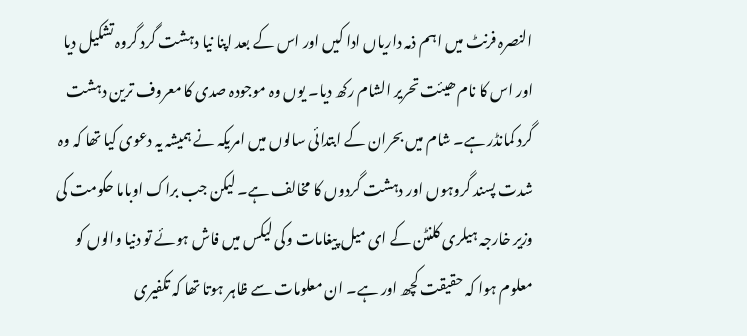النصرہ فرنٹ میں اہم ذمہ داریاں ادا کیں اور اس کے بعد اپنا نیا دہشت گرد گروہ تشکیل دیا اور اس کا نام ھیئت تحریر الشام رکھ دیا۔ یوں وہ موجودہ صدی کا معروف ترین دہشت گرد کمانڈر ہے۔ شام میں بحران کے ابتدائی سالوں میں امریکہ نے ہمیشہ یہ دعوی کیا تھا کہ وہ شدت پسند گروہوں اور دہشت گردوں کا مخالف ہے۔ لیکن جب براک اوباما حکومت کی وزیر خارجہ ہیلری کلنٹن کے ای میل پیغامات وکی لیکس میں فاش ہوئے تو دنیا والوں کو معلوم ہوا کہ حقیقت کچھ اور ہے۔ ان معلومات سے ظاہر ہوتا تھا کہ تکفیری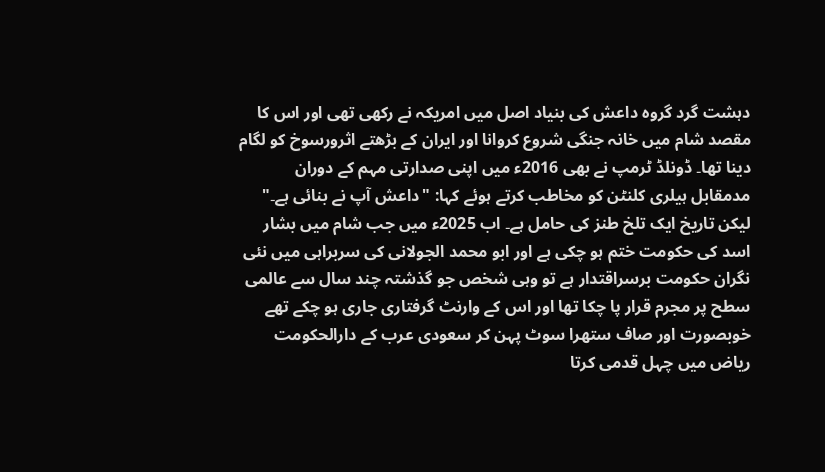دہشت گرد گروہ داعش کی بنیاد اصل میں امریکہ نے رکھی تھی اور اس کا مقصد شام میں خانہ جنگی شروع کروانا اور ایران کے بڑھتے اثرورسوخ کو لگام دینا تھا۔ ڈونلڈ ٹرمپ نے بھی 2016ء میں اپنی صدارتی مہم کے دوران مدمقابل ہیلری کلنٹن کو مخاطب کرتے ہوئے کہا: "داعش آپ نے بنائی ہے۔"
لیکن تاریخ ایک تلخ طنز کی حامل ہے۔ اب 2025ء میں جب شام میں بشار اسد کی حکومت ختم ہو چکی ہے اور ابو محمد الجولانی کی سربراہی میں نئی نگران حکومت برسراقتدار ہے تو وہی شخص جو گذشتہ چند سال سے عالمی سطح پر مجرم قرار پا چکا تھا اور اس کے وارنٹ گرفتاری جاری ہو چکے تھے خوبصورت اور صاف ستھرا سوٹ پہن کر سعودی عرب کے دارالحکومت ریاض میں چہل قدمی کرتا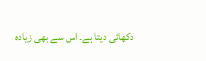دکھائی دیتا ہے۔ اس سے بھی زیادہ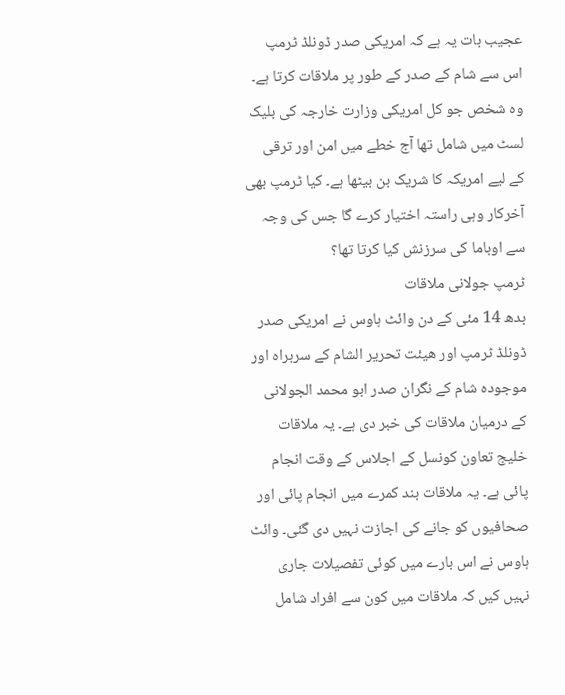عجیب بات یہ ہے کہ امریکی صدر ڈونلڈ ٹرمپ اس سے شام کے صدر کے طور پر ملاقات کرتا ہے۔ وہ شخص جو کل امریکی وزارت خارجہ کی بلیک لسٹ میں شامل تھا آج خطے میں امن اور ترقی کے لیے امریکہ کا شریک بن بیٹھا ہے۔ کیا ٹرمپ بھی آخرکار وہی راستہ اختیار کرے گا جس کی وجہ سے اوباما کی سرزنش کیا کرتا تھا؟
ٹرمپ جولانی ملاقات
بدھ 14 مئی کے دن وائٹ ہاوس نے امریکی صدر ڈونلڈ ٹرمپ اور ھیئت تحریر الشام کے سربراہ اور موجودہ شام کے نگران صدر ابو محمد الجولانی کے درمیان ملاقات کی خبر دی ہے۔ یہ ملاقات خلیج تعاون کونسل کے اجلاس کے وقت انجام پائی ہے۔ یہ ملاقات بند کمرے میں انجام پائی اور صحافیوں کو جانے کی اجازت نہیں دی گئی۔ وائٹ ہاوس نے اس بارے میں کوئی تفصیلات جاری نہیں کیں کہ ملاقات میں کون سے افراد شامل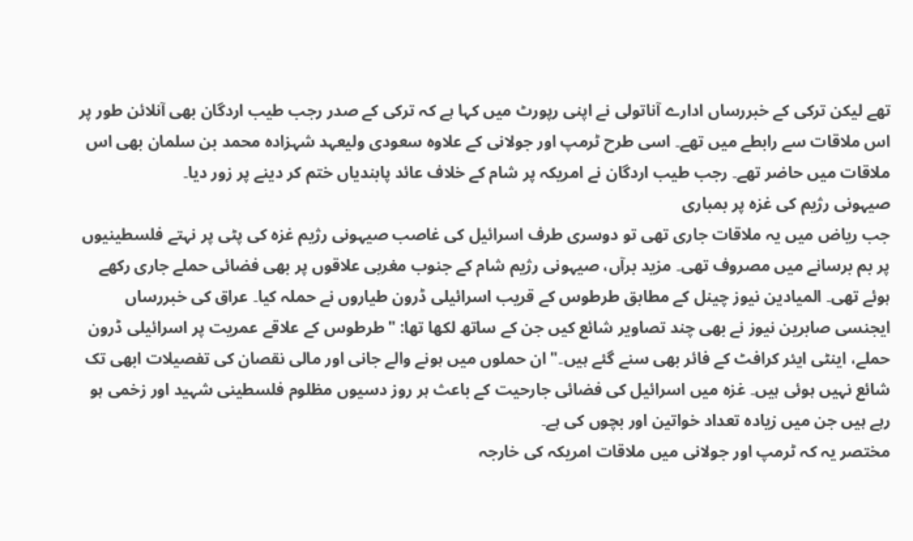تھے لیکن ترکی کے خبررساں ادارے آناتولی نے اپنی رپورٹ میں کہا ہے کہ ترکی کے صدر رجب طیب اردگان بھی آنلائن طور پر اس ملاقات سے رابطے میں تھے۔ اسی طرح ٹرمپ اور جولانی کے علاوہ سعودی ولیعہد شہزادہ محمد بن سلمان بھی اس ملاقات میں حاضر تھے۔ رجب طیب اردگان نے امریکہ پر شام کے خلاف عائد پابندیاں ختم کر دینے پر زور دیا۔
صیہونی رژیم کی غزہ پر بمباری
جب ریاض میں یہ ملاقات جاری تھی تو دوسری طرف اسرائیل کی غاصب صیہونی رژیم غزہ کی پٹی پر نہتے فلسطینیوں پر بم برسانے میں مصروف تھی۔ مزید برآں، صیہونی رژیم شام کے جنوب مغربی علاقوں پر بھی فضائی حملے جاری رکھے ہوئے تھی۔ المیادین نیوز چینل کے مطابق طرطوس کے قریب اسرائیلی ڈرون طیاروں نے حملہ کیا۔ عراق کی خبررساں ایجنسی صابرین نیوز نے بھی چند تصاویر شائع کیں جن کے ساتھ لکھا تھا: "طرطوس کے علاقے عمریت پر اسرائیلی ڈرون حملے، اینٹی ایئر کرافٹ کے فائر بھی سنے گئے ہیں۔" ان حملوں میں ہونے والے جانی اور مالی نقصان کی تفصیلات ابھی تک شائع نہیں ہوئی ہیں۔ غزہ میں اسرائیل کی فضائی جارحیت کے باعث ہر روز دسیوں مظلوم فلسطینی شہید اور زخمی ہو رہے ہیں جن میں زیادہ تعداد خواتین اور بچوں کی ہے۔
مختصر یہ کہ ٹرمپ اور جولانی میں ملاقات امریکہ کی خارجہ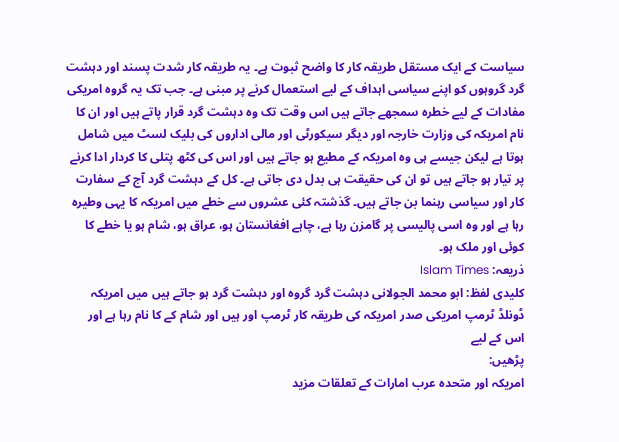سیاست کے ایک مستقل طریقہ کار کا واضح ثبوت ہے۔ یہ طریقہ کار شدت پسند اور دہشت گرد گروہوں کو اپنے سیاسی اہداف کے لیے استعمال کرنے پر مبنی ہے۔ جب تک یہ گروہ امریکی مفادات کے لیے خطرہ سمجھے جاتے ہیں اس وقت تک وہ دہشت گرد قرار پاتے ہیں اور ان کا نام امریکہ کی وزارت خارجہ اور دیگر سیکورٹی اور مالی اداروں کی بلیک لسٹ میں شامل ہوتا ہے لیکن جیسے ہی وہ امریکہ کے مطیع ہو جاتے ہیں اور اس کی کٹھ پتلی کا کردار ادا کرنے پر تیار ہو جاتے ہیں تو ان کی حقیقت ہی بدل دی جاتی ہے۔ کل کے دہشت گرد آج کے سفارت کار اور سیاسی رہنما بن جاتے ہیں۔ گذشتہ کئی عشروں سے خطے میں امریکہ کا یہی وطیرہ رہا ہے اور وہ اسی پالیسی پر گامزن رہا ہے، چاہے افغانستان ہو، عراق ہو، شام ہو یا خطے کا کوئی اور ملک ہو۔
ذریعہ: Islam Times
کلیدی لفظ: ابو محمد الجولانی دہشت گرد گروہ اور دہشت گرد ہو جاتے ہیں میں امریکہ ڈونلڈ ٹرمپ امریکی صدر امریکہ کی طریقہ کار ٹرمپ اور ہیں اور شام کے کا نام رہا ہے اور اس کے لیے
پڑھیں:
امریکہ اور متحدہ عرب امارات کے تعلقات مزید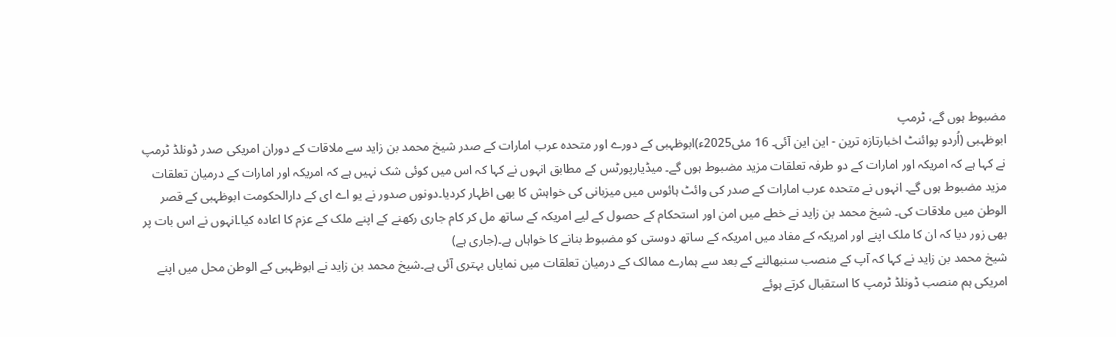مضبوط ہوں گے، ٹرمپ
ابوظہبی (اُردو پوائنٹ اخبارتازہ ترین - این این آئی۔ 16 مئی2025ء)ابوظہبی کے دورے اور متحدہ عرب امارات کے صدر شیخ محمد بن زاید سے ملاقات کے دوران امریکی صدر ڈونلڈ ٹرمپ نے کہا ہے کہ امریکہ اور امارات کے دو طرفہ تعلقات مزید مضبوط ہوں گے۔ میڈیارپورٹس کے مطابق انہوں نے کہا کہ اس میں کوئی شک نہیں ہے کہ امریکہ اور امارات کے درمیان تعلقات مزید مضبوط ہوں گے۔ انہوں نے متحدہ عرب امارات کے صدر کی وائٹ ہائوس میں میزبانی کی خواہش کا بھی اظہار کردیا۔دونوں صدور نے یو اے ای کے دارالحکومت ابوظہبی کے قصر الوطن میں ملاقات کی۔ شیخ محمد بن زاید نے خطے میں امن اور استحکام کے حصول کے لیے امریکہ کے ساتھ مل کر کام جاری رکھنے کے اپنے ملک کے عزم کا اعادہ کیا۔انہوں نے اس بات پر بھی زور دیا کہ ان کا ملک اپنے اور امریکہ کے مفاد میں امریکہ کے ساتھ دوستی کو مضبوط بنانے کا خواہاں ہے۔(جاری ہے)
شیخ محمد بن زاید نے کہا کہ آپ کے منصب سنبھالنے کے بعد سے ہمارے ممالک کے درمیان تعلقات میں نمایاں بہتری آئی ہے۔شیخ محمد بن زاید نے ابوظہبی کے الوطن محل میں اپنے امریکی ہم منصب ڈونلڈ ٹرمپ کا استقبال کرتے ہوئے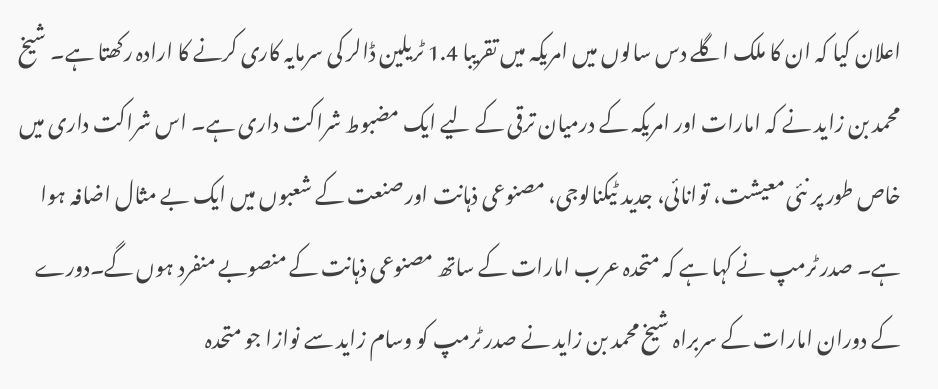اعلان کیا کہ ان کا ملک اگلے دس سالوں میں امریکہ میں تقریبا 1.4 ٹریلین ڈالر کی سرمایہ کاری کرنے کا ارادہ رکھتا ہے۔ شیخ محمد بن زاید نے کہ امارات اور امریکہ کے درمیان ترقی کے لیے ایک مضبوط شراکت داری ہے۔ اس شراکت داری میں خاص طور پر نئی معیشت، توانائی، جدید ٹیکنالوجی، مصنوعی ذہانت اور صنعت کے شعبوں میں ایک بے مثال اضافہ ہوا ہے۔ صدر ٹرمپ نے کہا ہے کہ متحدہ عرب امارات کے ساتھ مصنوعی ذہانت کے منصوبے منفرد ہوں گے۔دورے کے دوران امارات کے سربراہ شیخ محمد بن زاید نے صدر ٹرمپ کو وسام زاید سے نوازا جو متحدہ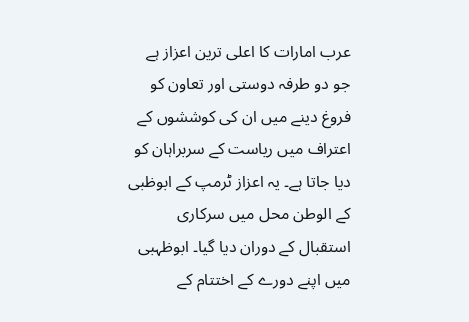عرب امارات کا اعلی ترین اعزاز ہے جو دو طرفہ دوستی اور تعاون کو فروغ دینے میں ان کی کوششوں کے اعتراف میں ریاست کے سربراہان کو دیا جاتا ہے۔ یہ اعزاز ٹرمپ کے ابوظبی کے الوطن محل میں سرکاری استقبال کے دوران دیا گیا۔ ابوظہبی میں اپنے دورے کے اختتام کے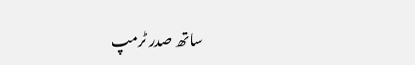ساتھ صدر ٹرمپ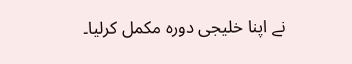نے اپنا خلیجی دورہ مکمل کرلیا۔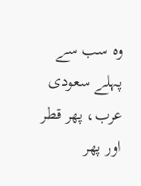وہ سب سے پہلے سعودی عرب، پھر قطر اور پھر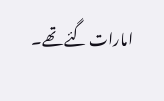امارات گئے تھے۔